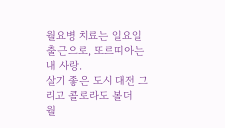월요병 치료는 일요일 출근으로, 또르띠아는 내 사랑.
살기 좋은 도시 대전 그리고 콜로라도 볼더
월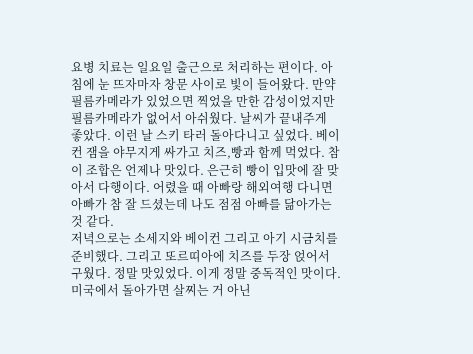요병 치료는 일요일 출근으로 처리하는 편이다. 아침에 눈 뜨자마자 창문 사이로 빛이 들어왔다. 만약 필름카메라가 있었으면 찍었을 만한 감성이었지만 필름카메라가 없어서 아쉬웠다. 날씨가 끝내주게 좋았다. 이런 날 스키 타러 돌아다니고 싶었다. 베이컨 잼을 야무지게 싸가고 치즈,빵과 함께 먹었다. 참 이 조합은 언제나 맛있다. 은근히 빵이 입맛에 잘 맞아서 다행이다. 어렸을 때 아빠랑 해외여행 다니면 아빠가 참 잘 드셨는데 나도 점점 아빠를 닮아가는 것 같다.
저녁으로는 소세지와 베이컨 그리고 아기 시금치를 준비했다. 그리고 또르띠아에 치즈를 두장 얹어서 구웠다. 정말 맛있었다. 이게 정말 중독적인 맛이다. 미국에서 돌아가면 살찌는 거 아닌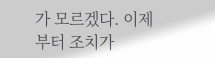가 모르겠다. 이제부터 조치가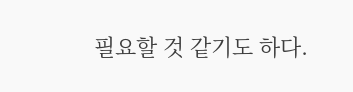필요할 것 같기도 하다.